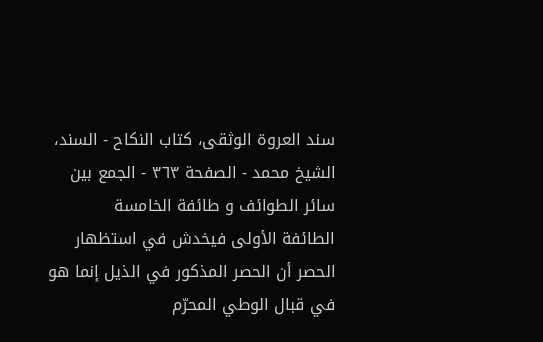سند العروة الوثقى، كتاب النكاح - السند، الشيخ محمد - الصفحة ٣٦٣ - الجمع بين سائر الطوائف و طائفة الخامسة
الطائفة الأولى فيخدش في استظهار الحصر أن الحصر المذكور في الذيل إنما هو في قبال الوطي المحرّم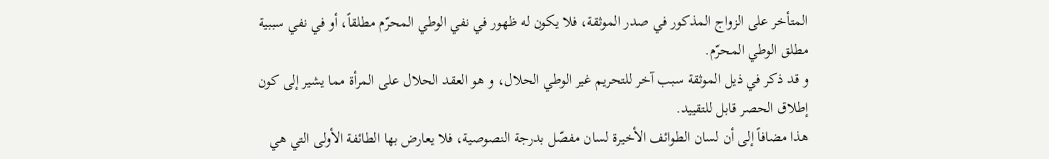المتأخر على الزواج المذكور في صدر الموثقة، فلا يكون له ظهور في نفي الوطي المحرّم مطلقاً، أو في نفي سببية مطلق الوطي المحرّم.
و قد ذكر في ذيل الموثقة سبب آخر للتحريم غير الوطي الحلال، و هو العقد الحلال على المرأة مما يشير إلى كون إطلاق الحصر قابل للتقييد.
هذا مضافاً إلى أن لسان الطوائف الأخيرة لسان مفصّل بدرجة النصوصية، فلا يعارض بها الطائفة الأولى التي هي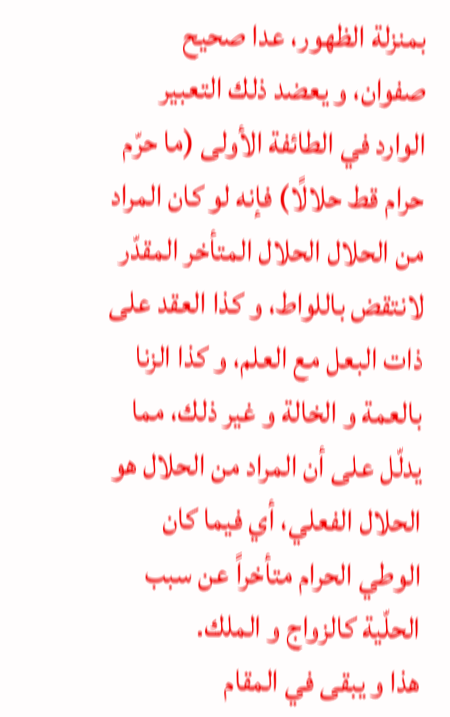بمنزلة الظهور، عدا صحيح صفوان، و يعضد ذلك التعبير الوارد في الطائفة الأولى (ما حرّم حرام قط حلالًا) فإنه لو كان المراد من الحلال الحلال المتأخر المقدّر لانتقض باللواط، و كذا العقد على ذات البعل مع العلم، و كذا الزنا بالعمة و الخالة و غير ذلك، مما يدلّل على أن المراد من الحلال هو الحلال الفعلي، أي فيما كان الوطي الحرام متأخراً عن سبب الحلّية كالزواج و الملك.
هذا و يبقى في المقام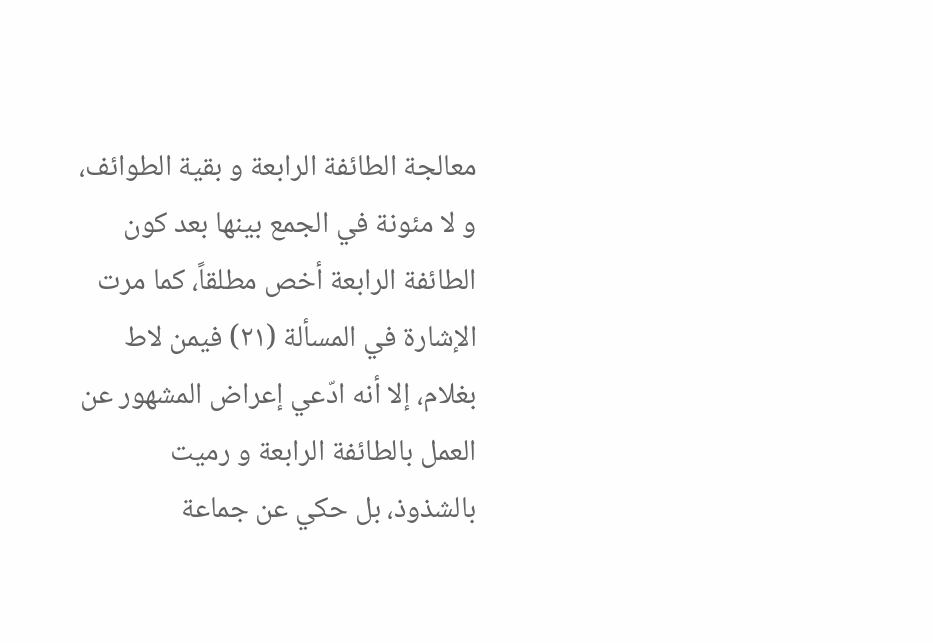معالجة الطائفة الرابعة و بقية الطوائف، و لا مئونة في الجمع بينها بعد كون الطائفة الرابعة أخص مطلقاً، كما مرت الإشارة في المسألة (٢١) فيمن لاط بغلام، إلا أنه ادّعي إعراض المشهور عن العمل بالطائفة الرابعة و رميت بالشذوذ، بل حكي عن جماعة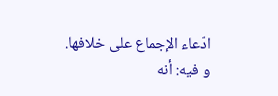ادّعاء الإجماع على خلافها.
و فيه: أنه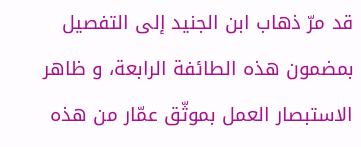قد مرّ ذهاب ابن الجنيد إلى التفصيل بمضمون هذه الطائفة الرابعة، و ظاهر الاستبصار العمل بموثّق عمّار من هذه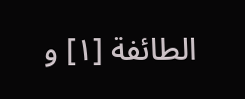الطائفة [١] و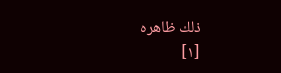ذلك ظاهره
[١]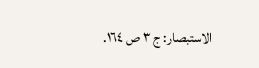الاستبصار: ج ٣ ص ١٦٤.